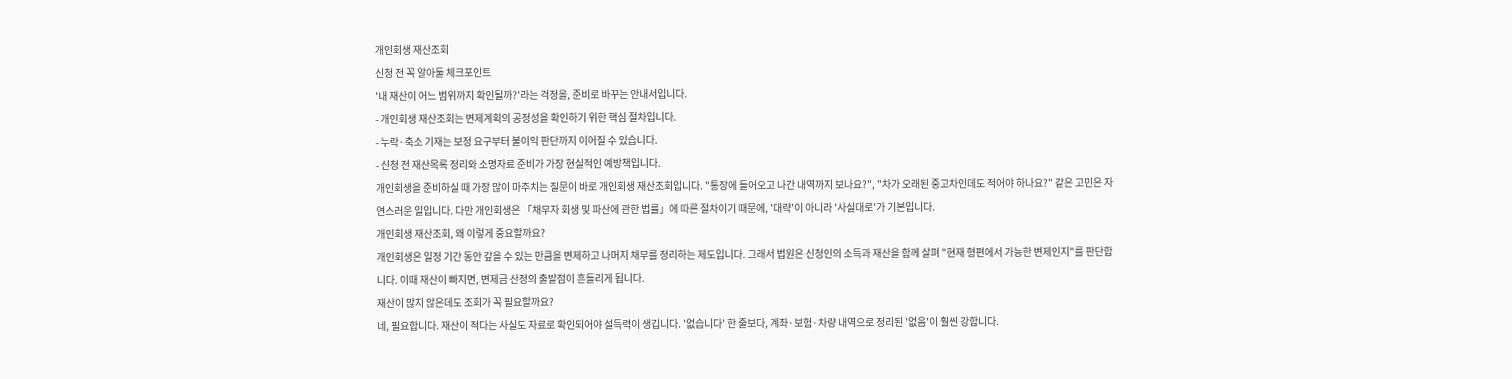개인회생 재산조회
신청 전 꼭 알아둘 체크포인트
'내 재산이 어느 범위까지 확인될까?'라는 걱정을, 준비로 바꾸는 안내서입니다.
- 개인회생 재산조회는 변제계획의 공정성을 확인하기 위한 핵심 절차입니다.
- 누락·축소 기재는 보정 요구부터 불이익 판단까지 이어질 수 있습니다.
- 신청 전 재산목록 정리와 소명자료 준비가 가장 현실적인 예방책입니다.
개인회생을 준비하실 때 가장 많이 마주치는 질문이 바로 개인회생 재산조회입니다. "통장에 들어오고 나간 내역까지 보나요?", "차가 오래된 중고차인데도 적어야 하나요?" 같은 고민은 자연스러운 일입니다. 다만 개인회생은 「채무자 회생 및 파산에 관한 법률」에 따른 절차이기 때문에, '대략'이 아니라 '사실대로'가 기본입니다.
개인회생 재산조회, 왜 이렇게 중요할까요?
개인회생은 일정 기간 동안 갚을 수 있는 만큼을 변제하고 나머지 채무를 정리하는 제도입니다. 그래서 법원은 신청인의 소득과 재산을 함께 살펴 "현재 형편에서 가능한 변제인지"를 판단합니다. 이때 재산이 빠지면, 변제금 산정의 출발점이 흔들리게 됩니다.
재산이 많지 않은데도 조회가 꼭 필요할까요?
네, 필요합니다. 재산이 적다는 사실도 자료로 확인되어야 설득력이 생깁니다. '없습니다' 한 줄보다, 계좌·보험·차량 내역으로 정리된 '없음'이 훨씬 강합니다.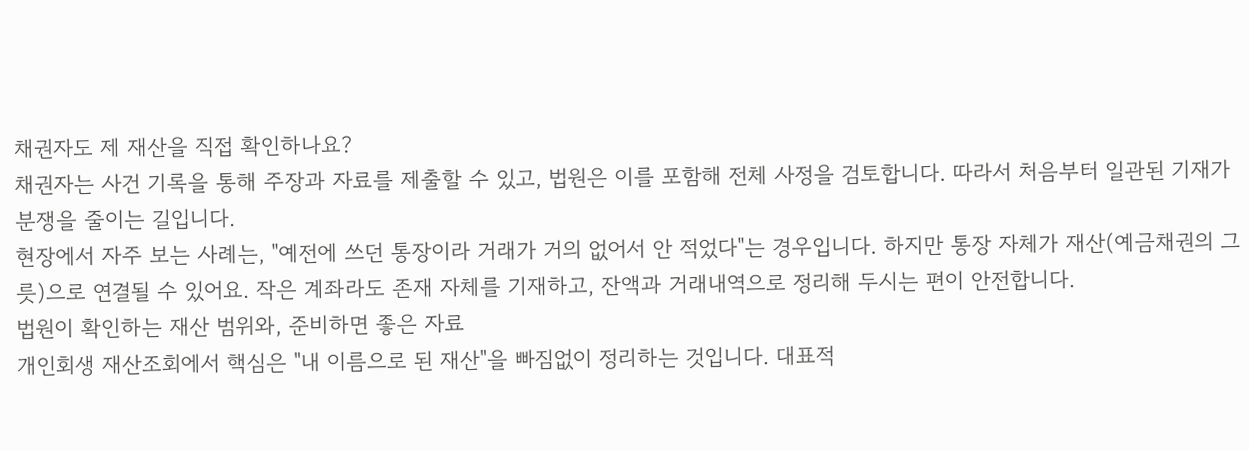채권자도 제 재산을 직접 확인하나요?
채권자는 사건 기록을 통해 주장과 자료를 제출할 수 있고, 법원은 이를 포함해 전체 사정을 검토합니다. 따라서 처음부터 일관된 기재가 분쟁을 줄이는 길입니다.
현장에서 자주 보는 사례는, "예전에 쓰던 통장이라 거래가 거의 없어서 안 적었다"는 경우입니다. 하지만 통장 자체가 재산(예금채권의 그릇)으로 연결될 수 있어요. 작은 계좌라도 존재 자체를 기재하고, 잔액과 거래내역으로 정리해 두시는 편이 안전합니다.
법원이 확인하는 재산 범위와, 준비하면 좋은 자료
개인회생 재산조회에서 핵심은 "내 이름으로 된 재산"을 빠짐없이 정리하는 것입니다. 대표적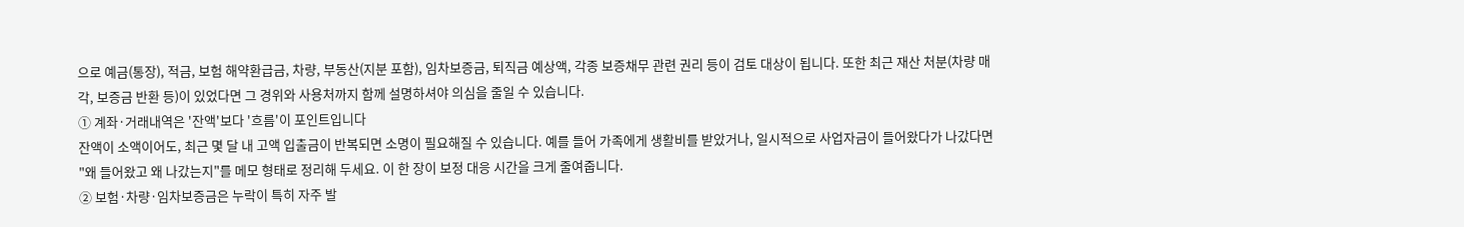으로 예금(통장), 적금, 보험 해약환급금, 차량, 부동산(지분 포함), 임차보증금, 퇴직금 예상액, 각종 보증채무 관련 권리 등이 검토 대상이 됩니다. 또한 최근 재산 처분(차량 매각, 보증금 반환 등)이 있었다면 그 경위와 사용처까지 함께 설명하셔야 의심을 줄일 수 있습니다.
① 계좌·거래내역은 '잔액'보다 '흐름'이 포인트입니다
잔액이 소액이어도, 최근 몇 달 내 고액 입출금이 반복되면 소명이 필요해질 수 있습니다. 예를 들어 가족에게 생활비를 받았거나, 일시적으로 사업자금이 들어왔다가 나갔다면 "왜 들어왔고 왜 나갔는지"를 메모 형태로 정리해 두세요. 이 한 장이 보정 대응 시간을 크게 줄여줍니다.
② 보험·차량·임차보증금은 누락이 특히 자주 발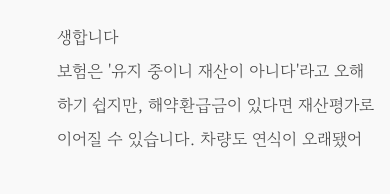생합니다
보험은 '유지 중이니 재산이 아니다'라고 오해하기 쉽지만, 해약환급금이 있다면 재산평가로 이어질 수 있습니다. 차량도 연식이 오래됐어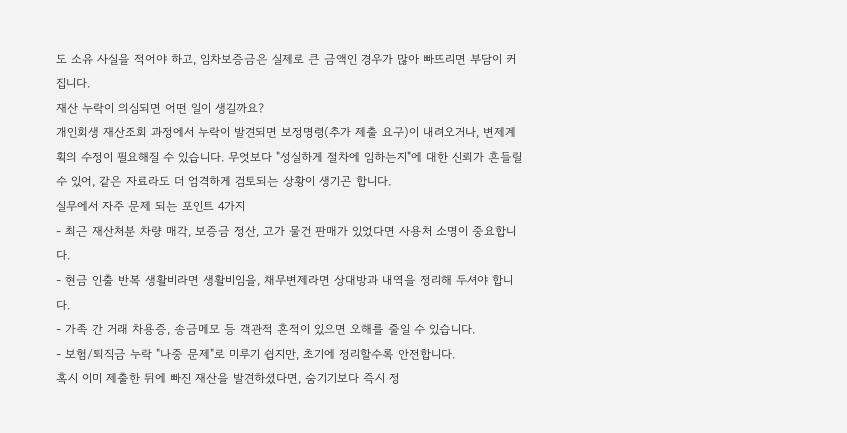도 소유 사실을 적어야 하고, 임차보증금은 실제로 큰 금액인 경우가 많아 빠뜨리면 부담이 커집니다.
재산 누락이 의심되면 어떤 일이 생길까요?
개인회생 재산조회 과정에서 누락이 발견되면 보정명령(추가 제출 요구)이 내려오거나, 변제계획의 수정이 필요해질 수 있습니다. 무엇보다 "성실하게 절차에 임하는지"에 대한 신뢰가 흔들릴 수 있어, 같은 자료라도 더 엄격하게 검토되는 상황이 생기곤 합니다.
실무에서 자주 문제 되는 포인트 4가지
- 최근 재산처분 차량 매각, 보증금 정산, 고가 물건 판매가 있었다면 사용처 소명이 중요합니다.
- 현금 인출 반복 생활비라면 생활비임을, 채무변제라면 상대방과 내역을 정리해 두셔야 합니다.
- 가족 간 거래 차용증, 송금메모 등 객관적 흔적이 있으면 오해를 줄일 수 있습니다.
- 보험/퇴직금 누락 "나중 문제"로 미루기 쉽지만, 초기에 정리할수록 안전합니다.
혹시 이미 제출한 뒤에 빠진 재산을 발견하셨다면, 숨기기보다 즉시 정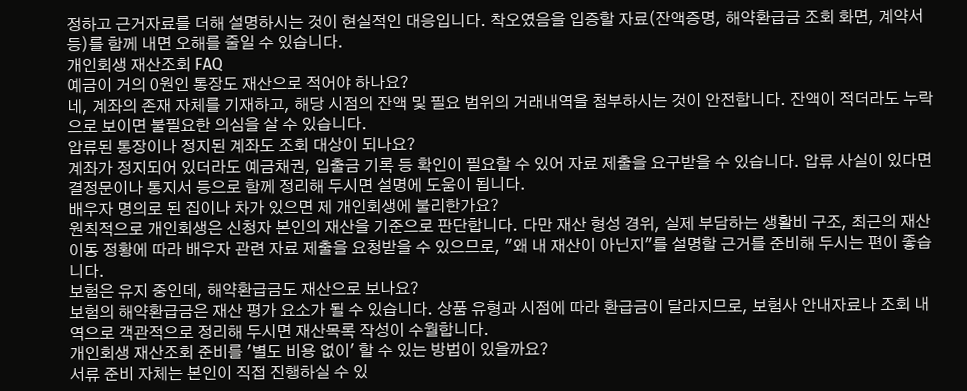정하고 근거자료를 더해 설명하시는 것이 현실적인 대응입니다. 착오였음을 입증할 자료(잔액증명, 해약환급금 조회 화면, 계약서 등)를 함께 내면 오해를 줄일 수 있습니다.
개인회생 재산조회 FAQ
예금이 거의 0원인 통장도 재산으로 적어야 하나요?
네, 계좌의 존재 자체를 기재하고, 해당 시점의 잔액 및 필요 범위의 거래내역을 첨부하시는 것이 안전합니다. 잔액이 적더라도 누락으로 보이면 불필요한 의심을 살 수 있습니다.
압류된 통장이나 정지된 계좌도 조회 대상이 되나요?
계좌가 정지되어 있더라도 예금채권, 입출금 기록 등 확인이 필요할 수 있어 자료 제출을 요구받을 수 있습니다. 압류 사실이 있다면 결정문이나 통지서 등으로 함께 정리해 두시면 설명에 도움이 됩니다.
배우자 명의로 된 집이나 차가 있으면 제 개인회생에 불리한가요?
원칙적으로 개인회생은 신청자 본인의 재산을 기준으로 판단합니다. 다만 재산 형성 경위, 실제 부담하는 생활비 구조, 최근의 재산 이동 정황에 따라 배우자 관련 자료 제출을 요청받을 수 있으므로, "왜 내 재산이 아닌지"를 설명할 근거를 준비해 두시는 편이 좋습니다.
보험은 유지 중인데, 해약환급금도 재산으로 보나요?
보험의 해약환급금은 재산 평가 요소가 될 수 있습니다. 상품 유형과 시점에 따라 환급금이 달라지므로, 보험사 안내자료나 조회 내역으로 객관적으로 정리해 두시면 재산목록 작성이 수월합니다.
개인회생 재산조회 준비를 '별도 비용 없이' 할 수 있는 방법이 있을까요?
서류 준비 자체는 본인이 직접 진행하실 수 있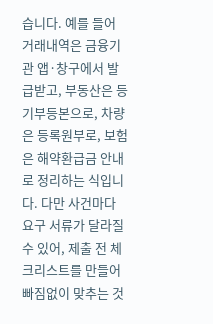습니다. 예를 들어 거래내역은 금융기관 앱·창구에서 발급받고, 부동산은 등기부등본으로, 차량은 등록원부로, 보험은 해약환급금 안내로 정리하는 식입니다. 다만 사건마다 요구 서류가 달라질 수 있어, 제출 전 체크리스트를 만들어 빠짐없이 맞추는 것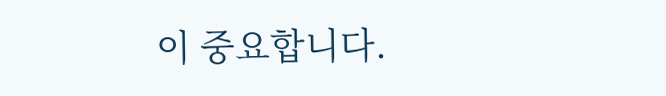이 중요합니다.